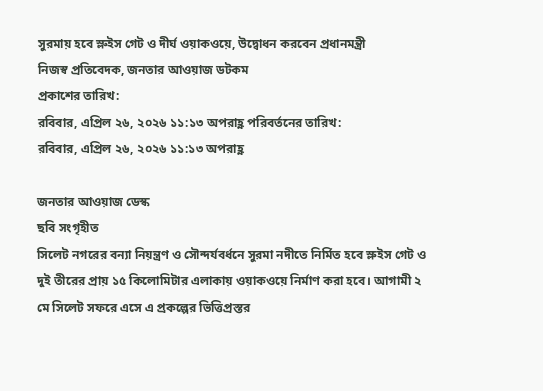সুরমায় হবে স্লুইস গেট ও দীর্ঘ ওয়াকওয়ে, উদ্বোধন করবেন প্রধানমন্ত্রী
নিজস্ব প্রতিবেদক, জনতার আওয়াজ ডটকম
প্রকাশের তারিখ:
রবিবার, এপ্রিল ২৬, ২০২৬ ১১:১৩ অপরাহ্ণ পরিবর্তনের তারিখ:
রবিবার, এপ্রিল ২৬, ২০২৬ ১১:১৩ অপরাহ্ণ

জনতার আওয়াজ ডেস্ক
ছবি সংগৃহীত
সিলেট নগরের বন্যা নিয়ন্ত্রণ ও সৌন্দর্যবর্ধনে সুরমা নদীতে নির্মিত হবে স্লুইস গেট ও দুই তীরের প্রায় ১৫ কিলোমিটার এলাকায় ওয়াকওয়ে নির্মাণ করা হবে। আগামী ২ মে সিলেট সফরে এসে এ প্রকল্পের ভিত্তিপ্রস্তর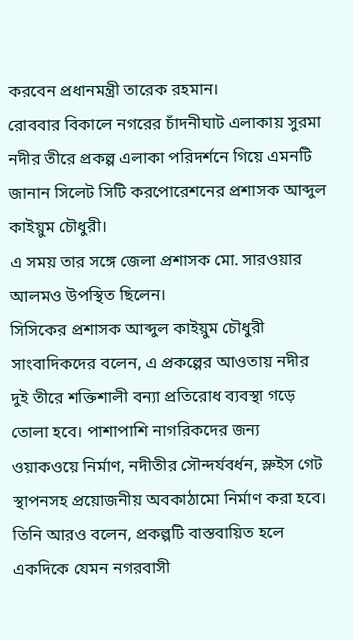করবেন প্রধানমন্ত্রী তারেক রহমান।
রোববার বিকালে নগরের চাঁদনীঘাট এলাকায় সুরমা নদীর তীরে প্রকল্প এলাকা পরিদর্শনে গিয়ে এমনটি জানান সিলেট সিটি করপোরেশনের প্রশাসক আব্দুল কাইয়ুম চৌধুরী।
এ সময় তার সঙ্গে জেলা প্রশাসক মো. সারওয়ার আলমও উপস্থিত ছিলেন।
সিসিকের প্রশাসক আব্দুল কাইয়ুম চৌধুরী সাংবাদিকদের বলেন, এ প্রকল্পের আওতায় নদীর দুই তীরে শক্তিশালী বন্যা প্রতিরোধ ব্যবস্থা গড়ে তোলা হবে। পাশাপাশি নাগরিকদের জন্য ওয়াকওয়ে নির্মাণ, নদীতীর সৌন্দর্যবর্ধন, স্লুইস গেট স্থাপনসহ প্রয়োজনীয় অবকাঠামো নির্মাণ করা হবে।
তিনি আরও বলেন, প্রকল্পটি বাস্তবায়িত হলে একদিকে যেমন নগরবাসী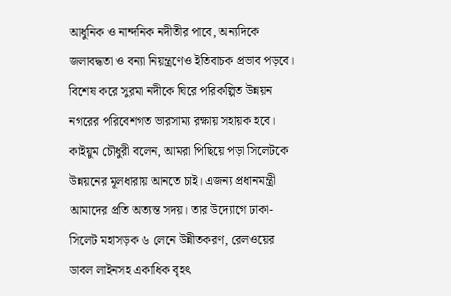আধুনিক ও নান্দনিক নদীতীর পাবে, অন্যদিকে জলাবদ্ধতা ও বন্যা নিয়ন্ত্রণেও ইতিবাচক প্রভাব পড়বে। বিশেষ করে সুরমা নদীকে ঘিরে পরিকল্পিত উন্নয়ন নগরের পরিবেশগত ভারসাম্য রক্ষায় সহায়ক হবে।
কাইয়ুম চৌধুরী বলেন, আমরা পিছিয়ে পড়া সিলেটকে উন্নয়নের মূলধারায় আনতে চাই। এজন্য প্রধানমন্ত্রী আমাদের প্রতি অত্যন্ত সদয়। তার উদ্যোগে ঢাকা-সিলেট মহাসড়ক ৬ লেনে উন্নীতকরণ, রেলওয়ের ডাবল লাইনসহ একাধিক বৃহৎ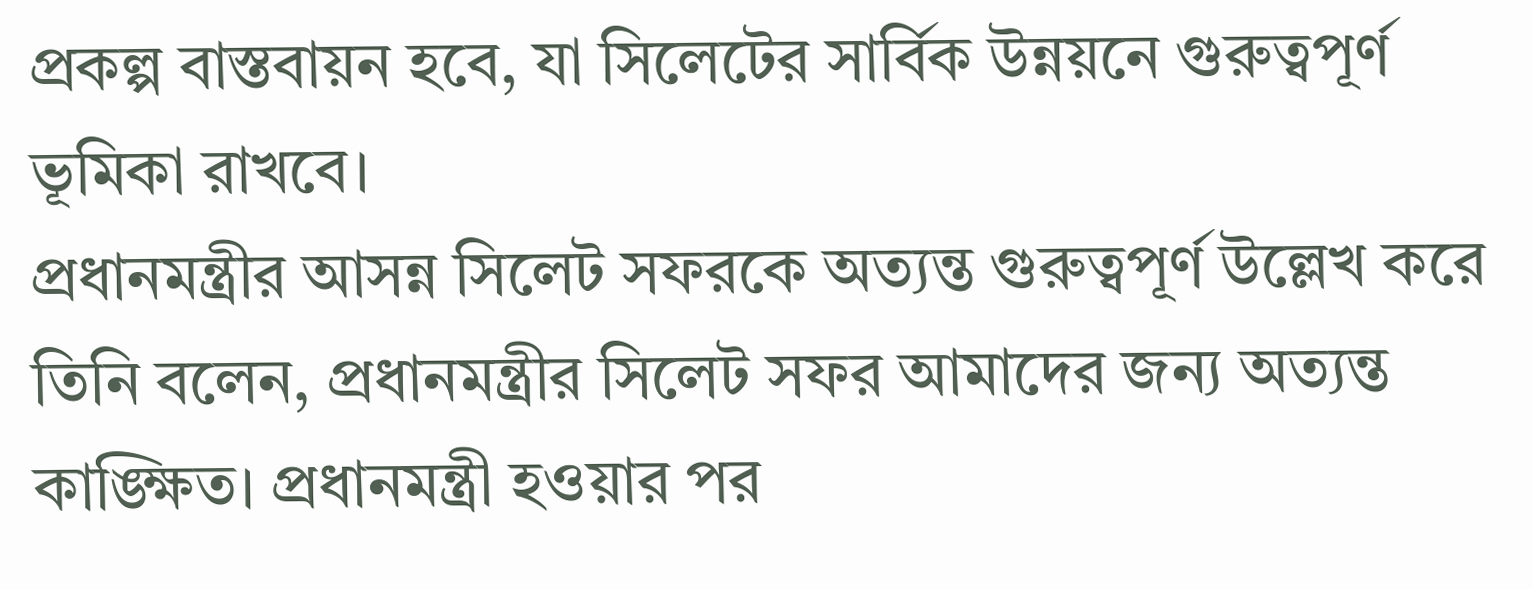প্রকল্প বাস্তবায়ন হবে, যা সিলেটের সার্বিক উন্নয়নে গুরুত্বপূর্ণ ভূমিকা রাখবে।
প্রধানমন্ত্রীর আসন্ন সিলেট সফরকে অত্যন্ত গুরুত্বপূর্ণ উল্লেখ করে তিনি বলেন, প্রধানমন্ত্রীর সিলেট সফর আমাদের জন্য অত্যন্ত কাঙ্ক্ষিত। প্রধানমন্ত্রী হওয়ার পর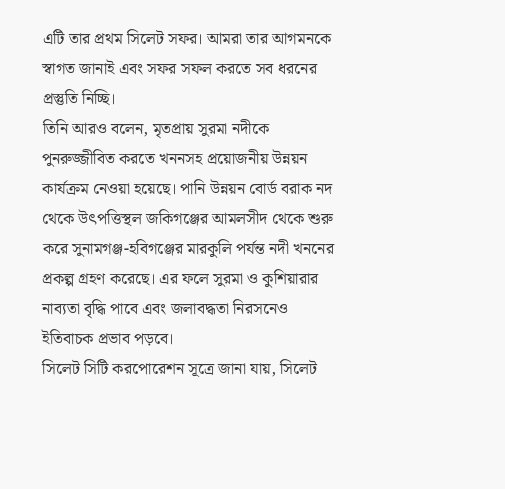এটি তার প্রথম সিলেট সফর। আমরা তার আগমনকে স্বাগত জানাই এবং সফর সফল করতে সব ধরনের প্রস্তুতি নিচ্ছি।
তিনি আরও বলেন, মৃতপ্রায় সুরমা নদীকে পুনরুজ্জীবিত করতে খননসহ প্রয়োজনীয় উন্নয়ন কার্যক্রম নেওয়া হয়েছে। পানি উন্নয়ন বোর্ড বরাক নদ থেকে উৎপত্তিস্থল জকিগঞ্জের আমলসীদ থেকে শুরু করে সুনামগঞ্জ-হবিগঞ্জের মারকুলি পর্যন্ত নদী খননের প্রকল্প গ্রহণ করেছে। এর ফলে সুরমা ও কুশিয়ারার নাব্যতা বৃদ্ধি পাবে এবং জলাবদ্ধতা নিরসনেও ইতিবাচক প্রভাব পড়বে।
সিলেট সিটি করপোরেশন সূত্রে জানা যায়, সিলেট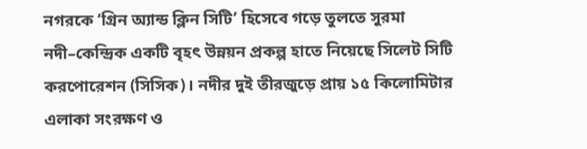নগরকে ‘গ্রিন অ্যান্ড ক্লিন সিটি’ হিসেবে গড়ে তুলতে সুরমা নদী–কেন্দ্রিক একটি বৃহৎ উন্নয়ন প্রকল্প হাতে নিয়েছে সিলেট সিটি করপোরেশন (সিসিক)। নদীর দুই তীরজুড়ে প্রায় ১৫ কিলোমিটার এলাকা সংরক্ষণ ও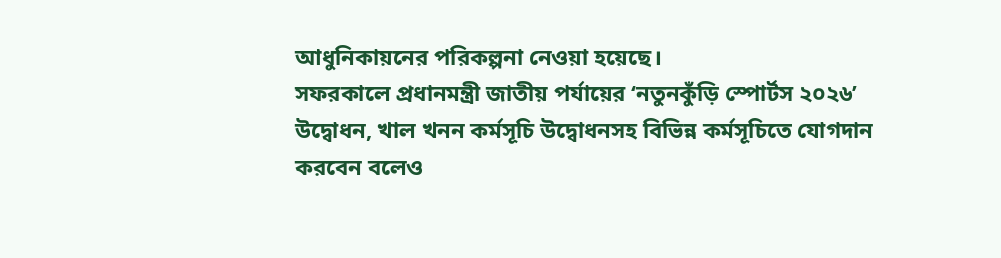আধুনিকায়নের পরিকল্পনা নেওয়া হয়েছে।
সফরকালে প্রধানমন্ত্রী জাতীয় পর্যায়ের ‘নতুনকুঁড়ি স্পোর্টস ২০২৬’ উদ্বোধন, খাল খনন কর্মসূচি উদ্বোধনসহ বিভিন্ন কর্মসূচিতে যোগদান করবেন বলেও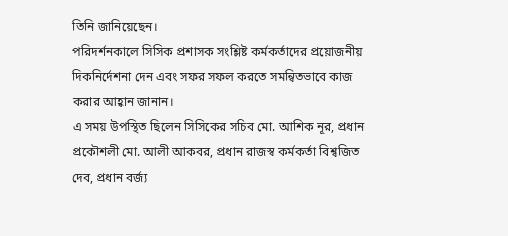তিনি জানিয়েছেন।
পরিদর্শনকালে সিসিক প্রশাসক সংশ্লিষ্ট কর্মকর্তাদের প্রয়োজনীয় দিকনির্দেশনা দেন এবং সফর সফল করতে সমন্বিতভাবে কাজ করার আহ্বান জানান।
এ সময় উপস্থিত ছিলেন সিসিকের সচিব মো. আশিক নূর, প্রধান প্রকৌশলী মো. আলী আকবর, প্রধান রাজস্ব কর্মকর্তা বিশ্বজিত দেব, প্রধান বর্জ্য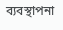ব্যবস্থাপনা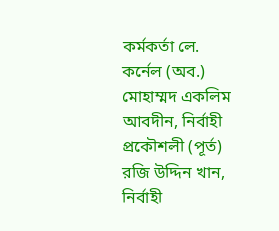কর্মকর্তা লে. কর্নেল (অব.) মোহাম্মদ একলিম আবদীন, নির্বাহী প্রকৌশলী (পূর্ত) রজি উদ্দিন খান, নির্বাহী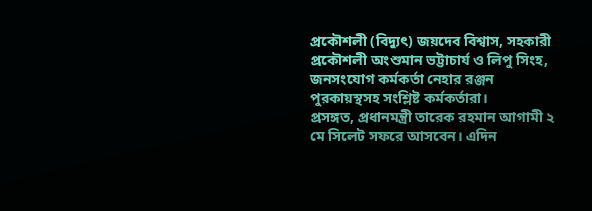প্রকৌশলী (বিদ্যুৎ) জয়দেব বিশ্বাস, সহকারী প্রকৌশলী অংশুমান ভট্টাচার্য ও লিপু সিংহ, জনসংযোগ কর্মকর্তা নেহার রঞ্জন পুরকায়স্থসহ সংশ্লিষ্ট কর্মকর্তারা।
প্রসঙ্গত, প্রধানমন্ত্রী তারেক রহমান আগামী ২ মে সিলেট সফরে আসবেন। এদিন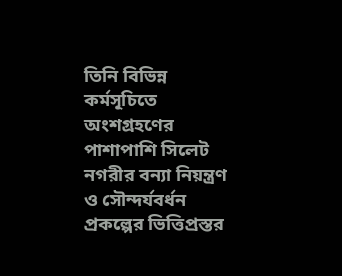তিনি বিভিন্ন কর্মসূচিতে অংশগ্রহণের পাশাপাশি সিলেট নগরীর বন্যা নিয়ন্ত্রণ ও সৌন্দর্যবর্ধন প্রকল্পের ভিত্তিপ্রস্তর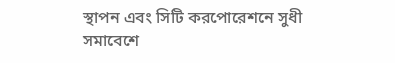স্থাপন এবং সিটি করপোরেশনে সুধী সমাবেশে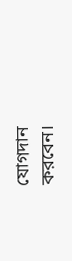যোগদান করবেন।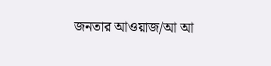জনতার আওয়াজ/আ আ